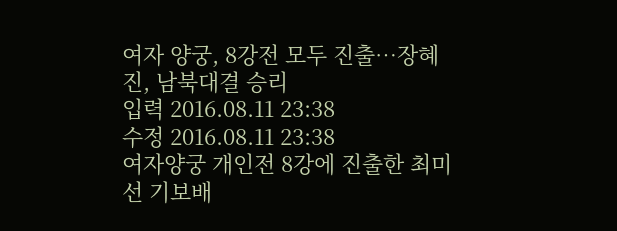여자 양궁, 8강전 모두 진출…장혜진, 남북대결 승리
입력 2016.08.11 23:38
수정 2016.08.11 23:38
여자양궁 개인전 8강에 진출한 최미선 기보배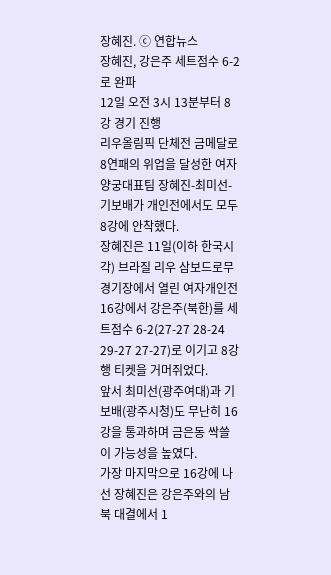장혜진. ⓒ 연합뉴스
장혜진, 강은주 세트점수 6-2로 완파
12일 오전 3시 13분부터 8강 경기 진행
리우올림픽 단체전 금메달로 8연패의 위업을 달성한 여자 양궁대표팀 장혜진-최미선-기보배가 개인전에서도 모두 8강에 안착했다.
장혜진은 11일(이하 한국시각) 브라질 리우 삼보드로무 경기장에서 열린 여자개인전 16강에서 강은주(북한)를 세트점수 6-2(27-27 28-24 29-27 27-27)로 이기고 8강행 티켓을 거머쥐었다.
앞서 최미선(광주여대)과 기보배(광주시청)도 무난히 16강을 통과하며 금은동 싹쓸이 가능성을 높였다.
가장 마지막으로 16강에 나선 장혜진은 강은주와의 남북 대결에서 1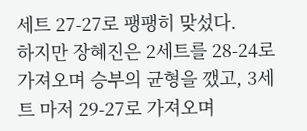세트 27-27로 팽팽히 맞섰다.
하지만 장혜진은 2세트를 28-24로 가져오며 승부의 균형을 깼고, 3세트 마저 29-27로 가져오며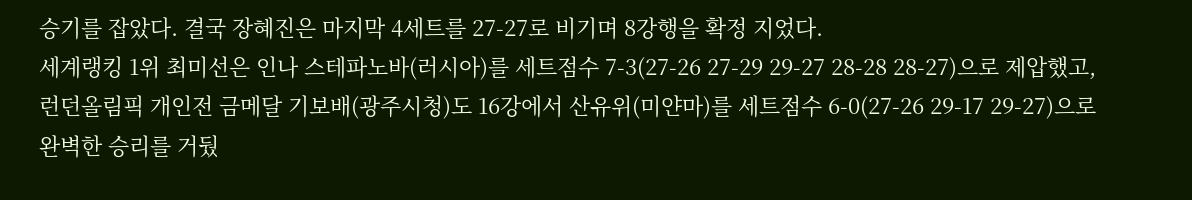승기를 잡았다. 결국 장혜진은 마지막 4세트를 27-27로 비기며 8강행을 확정 지었다.
세계랭킹 1위 최미선은 인나 스테파노바(러시아)를 세트점수 7-3(27-26 27-29 29-27 28-28 28-27)으로 제압했고, 런던올림픽 개인전 금메달 기보배(광주시청)도 16강에서 산유위(미얀마)를 세트점수 6-0(27-26 29-17 29-27)으로 완벽한 승리를 거뒀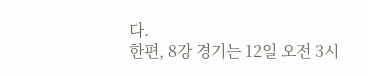다.
한편, 8강 경기는 12일 오전 3시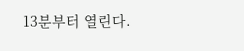13분부터 열린다.